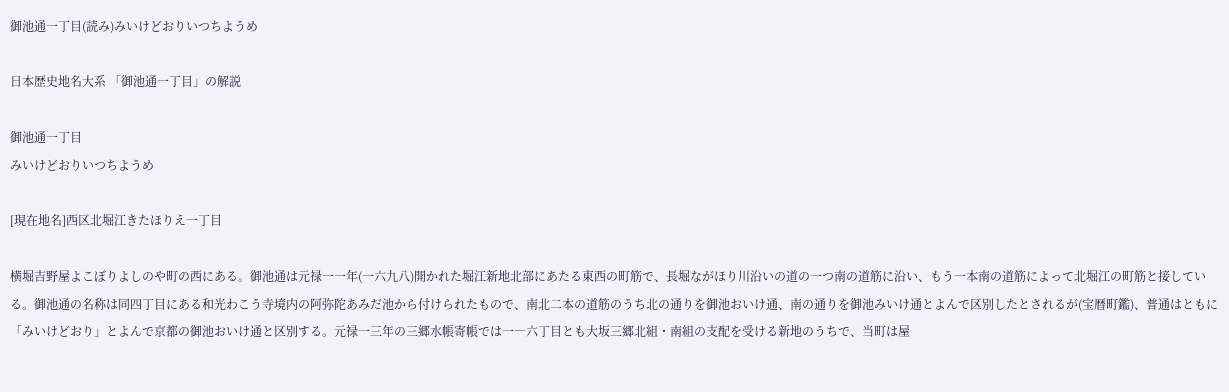御池通一丁目(読み)みいけどおりいつちようめ

日本歴史地名大系 「御池通一丁目」の解説

御池通一丁目
みいけどおりいつちようめ

[現在地名]西区北堀江きたほりえ一丁目

横堀吉野屋よこぼりよしのや町の西にある。御池通は元禄一一年(一六九八)開かれた堀江新地北部にあたる東西の町筋で、長堀ながほり川沿いの道の一つ南の道筋に沿い、もう一本南の道筋によって北堀江の町筋と接している。御池通の名称は同四丁目にある和光わこう寺境内の阿弥陀あみだ池から付けられたもので、南北二本の道筋のうち北の通りを御池おいけ通、南の通りを御池みいけ通とよんで区別したとされるが(宝暦町鑑)、普通はともに「みいけどおり」とよんで京都の御池おいけ通と区別する。元禄一三年の三郷水帳寄帳では一―六丁目とも大坂三郷北組・南組の支配を受ける新地のうちで、当町は屋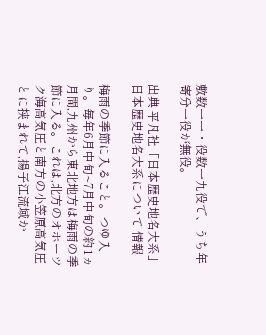敷数一一・役数一九役で、うち年寄分一役が無役。

出典 平凡社「日本歴史地名大系」日本歴史地名大系について 情報

梅雨の季節に入ること。つゆ入り。毎年6月中旬~7月中旬の約1ヵ月間,九州から東北地方は梅雨の季節に入る。これは,北方のオホーツク海高気圧と南方の小笠原高気圧とに挟まれて,揚子江流域か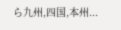ら九州,四国,本州...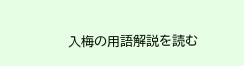入梅の用語解説を読む